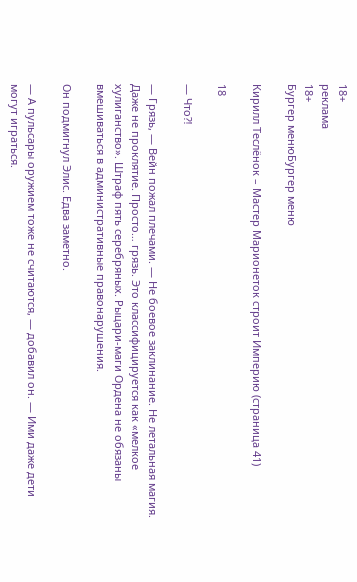18+
реклама
18+
Бургер менюБургер меню

Кирилл Теслёнок – Мастер Марионеток строит Империю (страница 41)

18

— Что⁈

— Грязь, — Вейн пожал плечами. — Не боевое заклинание. Не летальная магия. Даже не проклятие. Просто… грязь. Это классифицируется как «мелкое хулиганство». Штраф пять серебряных. Рыцари-маги Ордена не обязаны вмешиваться в административные правонарушения.

Он подмигнул Элис. Едва заметно.

— А пульсары оружием тоже не считаются, — добавил он. — Ими даже дети могут играться.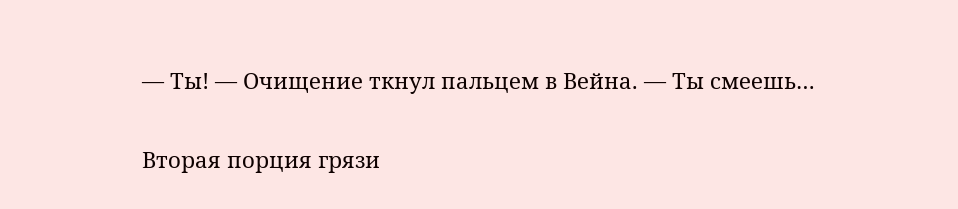— Ты! — Очищение ткнул пальцем в Вейна. — Ты смеешь…

Вторая порция грязи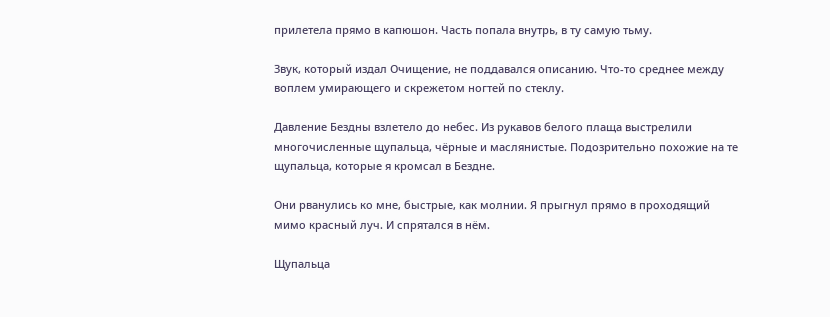прилетела прямо в капюшон. Часть попала внутрь, в ту самую тьму.

Звук, который издал Очищение, не поддавался описанию. Что-то среднее между воплем умирающего и скрежетом ногтей по стеклу.

Давление Бездны взлетело до небес. Из рукавов белого плаща выстрелили многочисленные щупальца, чёрные и маслянистые. Подозрительно похожие на те щупальца, которые я кромсал в Бездне.

Они рванулись ко мне, быстрые, как молнии. Я прыгнул прямо в проходящий мимо красный луч. И спрятался в нём.

Щупальца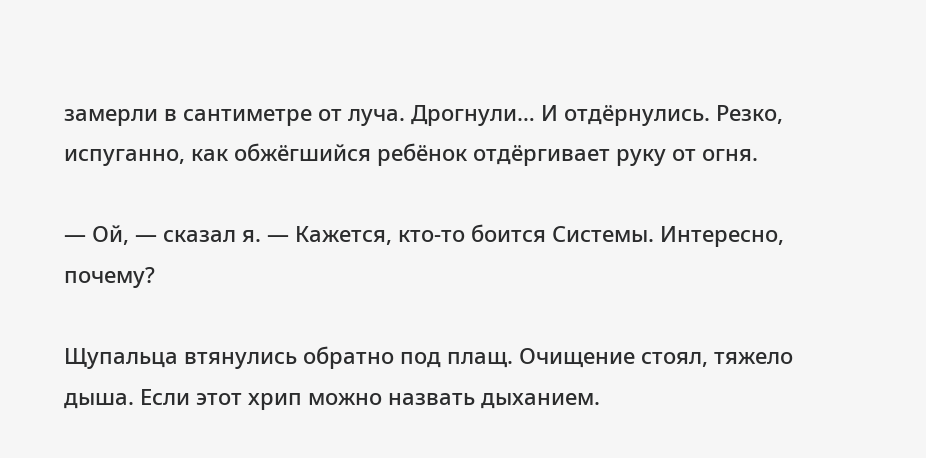замерли в сантиметре от луча. Дрогнули… И отдёрнулись. Резко, испуганно, как обжёгшийся ребёнок отдёргивает руку от огня.

— Ой, — сказал я. — Кажется, кто-то боится Системы. Интересно, почему?

Щупальца втянулись обратно под плащ. Очищение стоял, тяжело дыша. Если этот хрип можно назвать дыханием.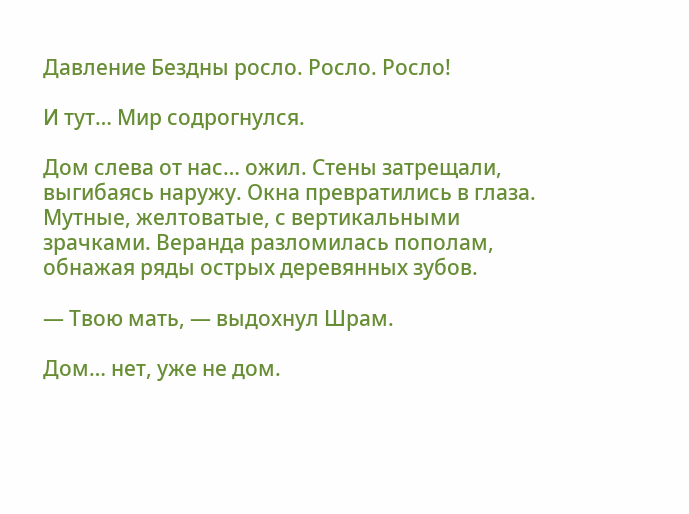Давление Бездны росло. Росло. Росло!

И тут… Мир содрогнулся.

Дом слева от нас… ожил. Стены затрещали, выгибаясь наружу. Окна превратились в глаза. Мутные, желтоватые, с вертикальными зрачками. Веранда разломилась пополам, обнажая ряды острых деревянных зубов.

— Твою мать, — выдохнул Шрам.

Дом… нет, уже не дом.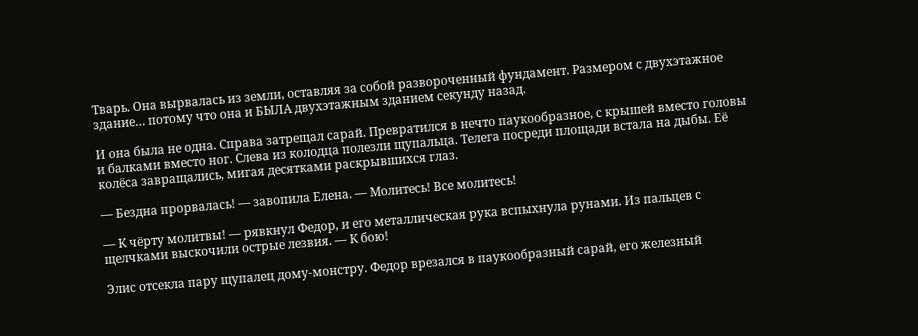Тварь. Она вырвалась из земли, оставляя за собой развороченный фундамент. Размером с двухэтажное здание… потому что она и БЫЛА двухэтажным зданием секунду назад.

И она была не одна. Справа затрещал сарай. Превратился в нечто паукообразное, с крышей вместо головы и балками вместо ног. Слева из колодца полезли щупальца. Телега посреди площади встала на дыбы. Её колёса завращались, мигая десятками раскрывшихся глаз.

— Бездна прорвалась! — завопила Елена. — Молитесь! Все молитесь!

— К чёрту молитвы! — рявкнул Федор, и его металлическая рука вспыхнула рунами. Из пальцев с щелчками выскочили острые лезвия. — К бою!

Элис отсекла пару щупалец дому-монстру. Федор врезался в паукообразный сарай, его железный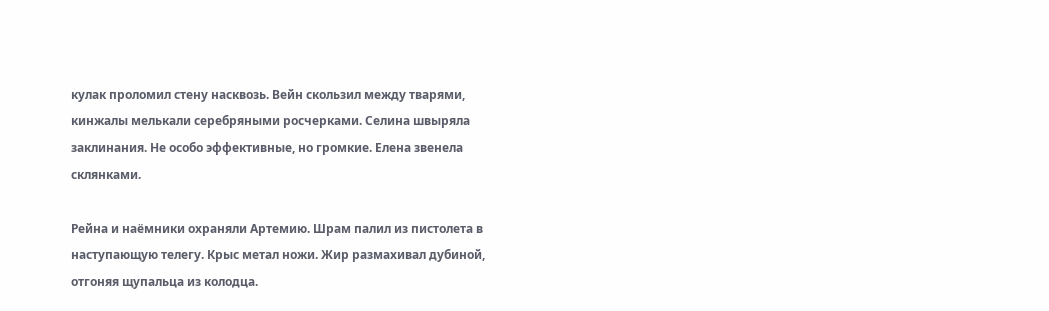кулак проломил стену насквозь. Вейн скользил между тварями, кинжалы мелькали серебряными росчерками. Селина швыряла заклинания. Не особо эффективные, но громкие. Елена звенела склянками.

Рейна и наёмники охраняли Артемию. Шрам палил из пистолета в наступающую телегу. Крыс метал ножи. Жир размахивал дубиной, отгоняя щупальца из колодца.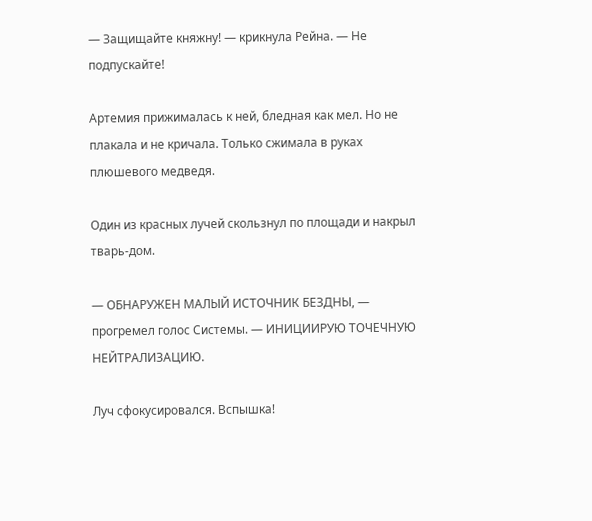— Защищайте княжну! — крикнула Рейна. — Не подпускайте!

Артемия прижималась к ней, бледная как мел. Но не плакала и не кричала. Только сжимала в руках плюшевого медведя.

Один из красных лучей скользнул по площади и накрыл тварь-дом.

— ОБНАРУЖЕН МАЛЫЙ ИСТОЧНИК БЕЗДНЫ, — прогремел голос Системы. — ИНИЦИИРУЮ ТОЧЕЧНУЮ НЕЙТРАЛИЗАЦИЮ.

Луч сфокусировался. Вспышка!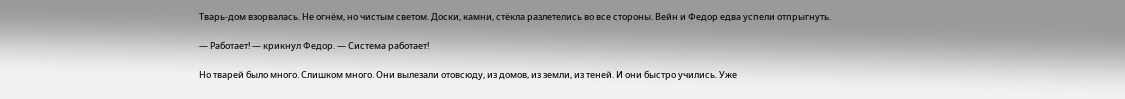Тварь-дом взорвалась. Не огнём, но чистым светом. Доски, камни, стёкла разлетелись во все стороны. Вейн и Федор едва успели отпрыгнуть.

— Работает! — крикнул Федор. — Система работает!

Но тварей было много. Слишком много. Они вылезали отовсюду, из домов, из земли, из теней. И они быстро учились. Уже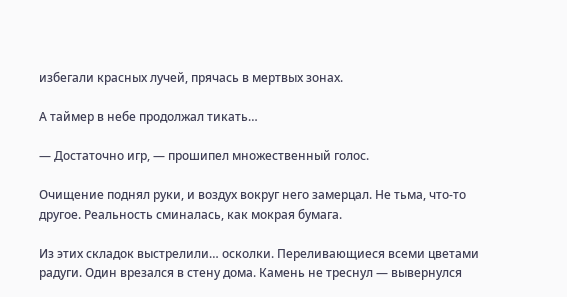избегали красных лучей, прячась в мертвых зонах.

А таймер в небе продолжал тикать…

— Достаточно игр, — прошипел множественный голос.

Очищение поднял руки, и воздух вокруг него замерцал. Не тьма, что-то другое. Реальность сминалась, как мокрая бумага.

Из этих складок выстрелили… осколки. Переливающиеся всеми цветами радуги. Один врезался в стену дома. Камень не треснул — вывернулся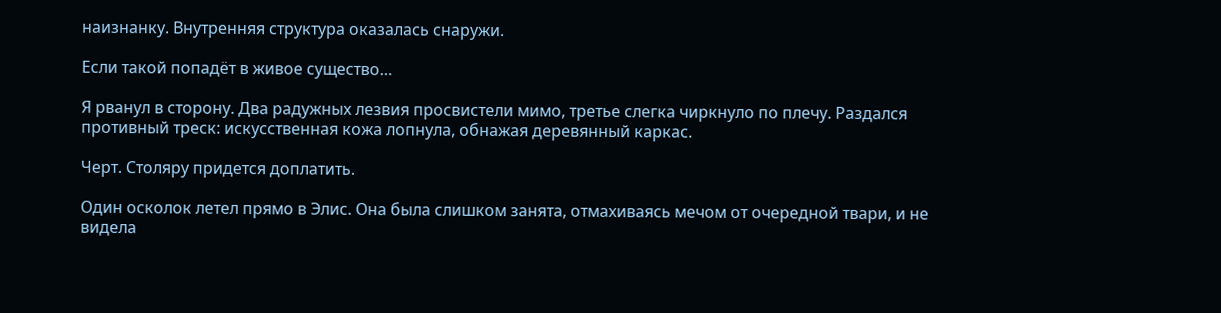наизнанку. Внутренняя структура оказалась снаружи.

Если такой попадёт в живое существо…

Я рванул в сторону. Два радужных лезвия просвистели мимо, третье слегка чиркнуло по плечу. Раздался противный треск: искусственная кожа лопнула, обнажая деревянный каркас.

Черт. Столяру придется доплатить.

Один осколок летел прямо в Элис. Она была слишком занята, отмахиваясь мечом от очередной твари, и не видела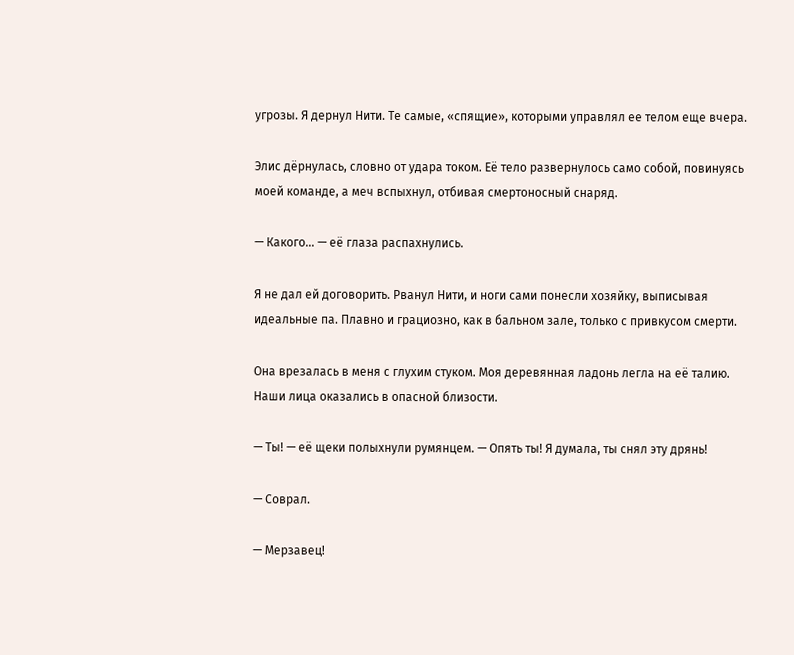угрозы. Я дернул Нити. Те самые, «спящие», которыми управлял ее телом еще вчера.

Элис дёрнулась, словно от удара током. Её тело развернулось само собой, повинуясь моей команде, а меч вспыхнул, отбивая смертоносный снаряд.

— Какого… — её глаза распахнулись.

Я не дал ей договорить. Рванул Нити, и ноги сами понесли хозяйку, выписывая идеальные па. Плавно и грациозно, как в бальном зале, только с привкусом смерти.

Она врезалась в меня с глухим стуком. Моя деревянная ладонь легла на её талию. Наши лица оказались в опасной близости.

— Ты! — её щеки полыхнули румянцем. — Опять ты! Я думала, ты снял эту дрянь!

— Соврал.

— Мерзавец!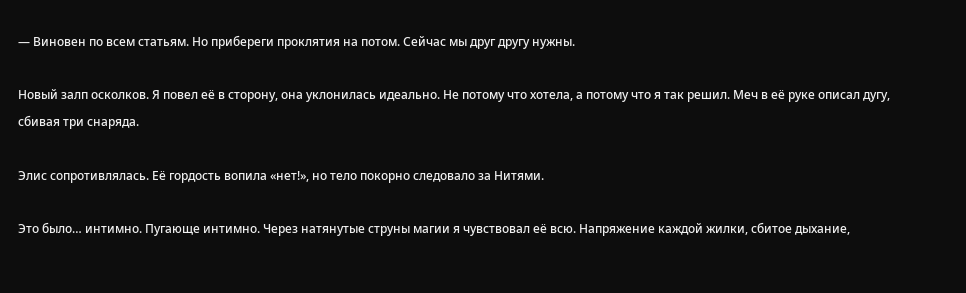— Виновен по всем статьям. Но прибереги проклятия на потом. Сейчас мы друг другу нужны.

Новый залп осколков. Я повел её в сторону, она уклонилась идеально. Не потому что хотела, а потому что я так решил. Меч в её руке описал дугу, сбивая три снаряда.

Элис сопротивлялась. Её гордость вопила «нет!», но тело покорно следовало за Нитями.

Это было… интимно. Пугающе интимно. Через натянутые струны магии я чувствовал её всю. Напряжение каждой жилки, сбитое дыхание,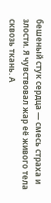бешеный стук сердца — смесь страха и злости. Я чувствовал жар её живого тела сквозь ткань. А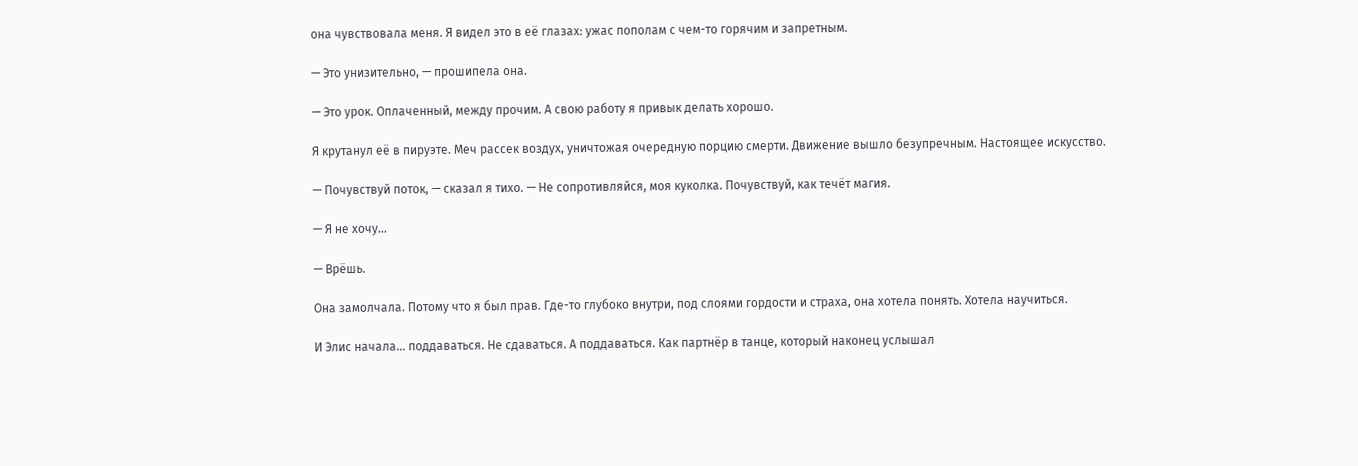она чувствовала меня. Я видел это в её глазах: ужас пополам с чем-то горячим и запретным.

— Это унизительно, — прошипела она.

— Это урок. Оплаченный, между прочим. А свою работу я привык делать хорошо.

Я крутанул её в пируэте. Меч рассек воздух, уничтожая очередную порцию смерти. Движение вышло безупречным. Настоящее искусство.

— Почувствуй поток, — сказал я тихо. — Не сопротивляйся, моя куколка. Почувствуй, как течёт магия.

— Я не хочу…

— Врёшь.

Она замолчала. Потому что я был прав. Где-то глубоко внутри, под слоями гордости и страха, она хотела понять. Хотела научиться.

И Элис начала… поддаваться. Не сдаваться. А поддаваться. Как партнёр в танце, который наконец услышал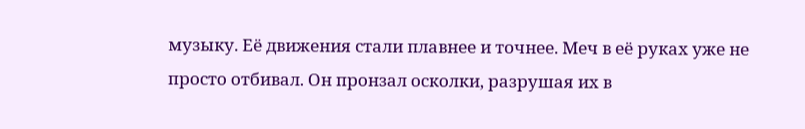музыку. Её движения стали плавнее и точнее. Меч в её руках уже не просто отбивал. Он пронзал осколки, разрушая их в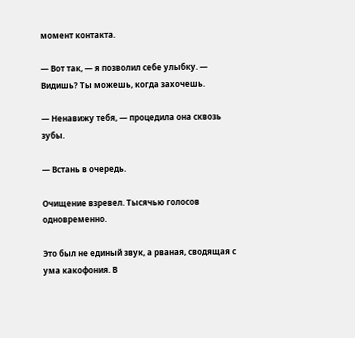момент контакта.

— Вот так, — я позволил себе улыбку. — Видишь? Ты можешь, когда захочешь.

— Ненавижу тебя, — процедила она сквозь зубы.

— Встань в очередь.

Очищение взревел. Тысячью голосов одновременно.

Это был не единый звук, а рваная, сводящая с ума какофония. В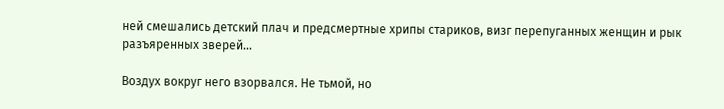ней смешались детский плач и предсмертные хрипы стариков, визг перепуганных женщин и рык разъяренных зверей…

Воздух вокруг него взорвался. Не тьмой, но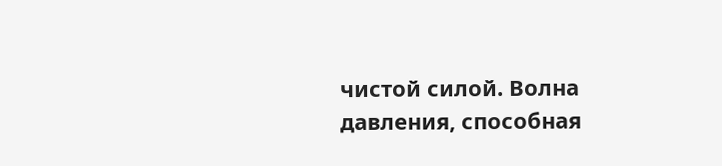чистой силой. Волна давления, способная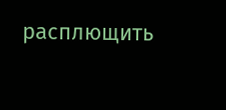расплющить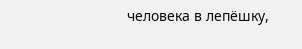человека в лепёшку,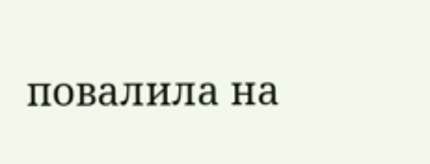повалила на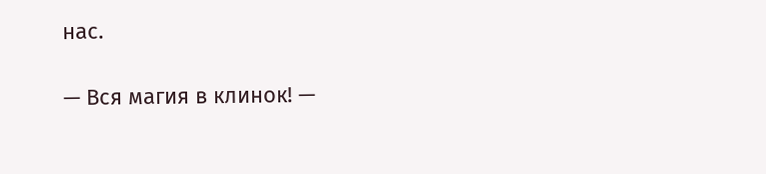нас.

— Вся магия в клинок! —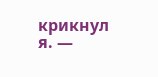крикнул я. —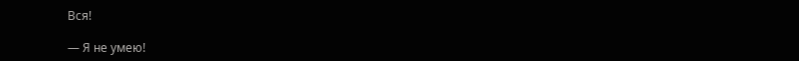Вся!

— Я не умею!